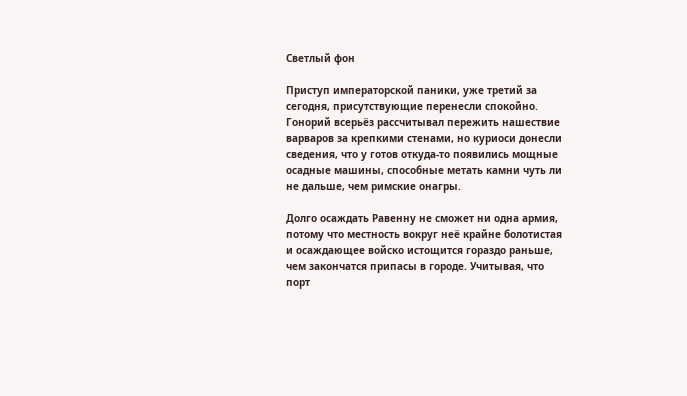Светлый фон

Приступ императорской паники, уже третий за сегодня, присутствующие перенесли спокойно. Гонорий всерьёз рассчитывал пережить нашествие варваров за крепкими стенами, но куриоси донесли сведения, что у готов откуда-то появились мощные осадные машины, способные метать камни чуть ли не дальше, чем римские онагры.

Долго осаждать Равенну не сможет ни одна армия, потому что местность вокруг неё крайне болотистая и осаждающее войско истощится гораздо раньше, чем закончатся припасы в городе. Учитывая, что порт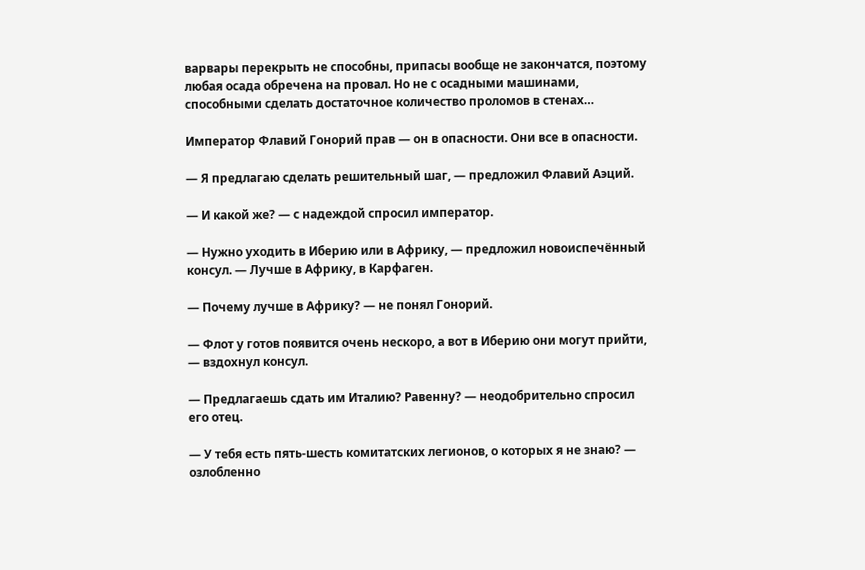варвары перекрыть не способны, припасы вообще не закончатся, поэтому любая осада обречена на провал. Но не с осадными машинами, способными сделать достаточное количество проломов в стенах…

Император Флавий Гонорий прав — он в опасности. Они все в опасности.

— Я предлагаю сделать решительный шаг, — предложил Флавий Аэций.

— И какой же? — с надеждой спросил император.

— Нужно уходить в Иберию или в Африку, — предложил новоиспечённый консул. — Лучше в Африку, в Карфаген.

— Почему лучше в Африку? — не понял Гонорий.

— Флот у готов появится очень нескоро, а вот в Иберию они могут прийти, — вздохнул консул.

— Предлагаешь сдать им Италию? Равенну? — неодобрительно спросил его отец.

— У тебя есть пять-шесть комитатских легионов, о которых я не знаю? — озлобленно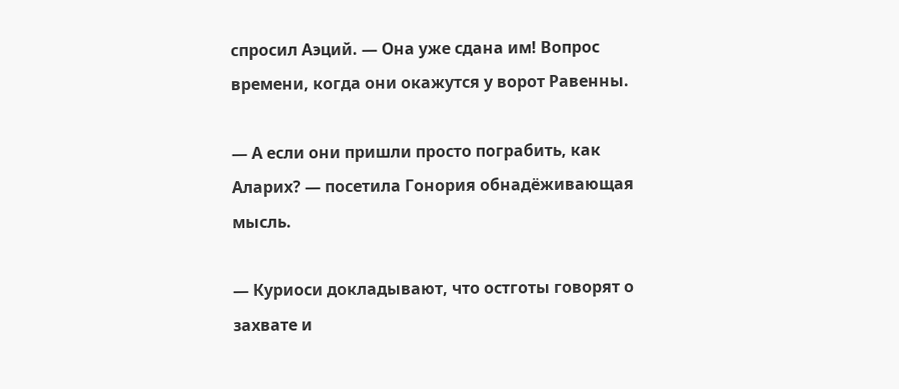спросил Аэций. — Она уже сдана им! Вопрос времени, когда они окажутся у ворот Равенны.

— А если они пришли просто пограбить, как Аларих? — посетила Гонория обнадёживающая мысль.

— Куриоси докладывают, что остготы говорят о захвате и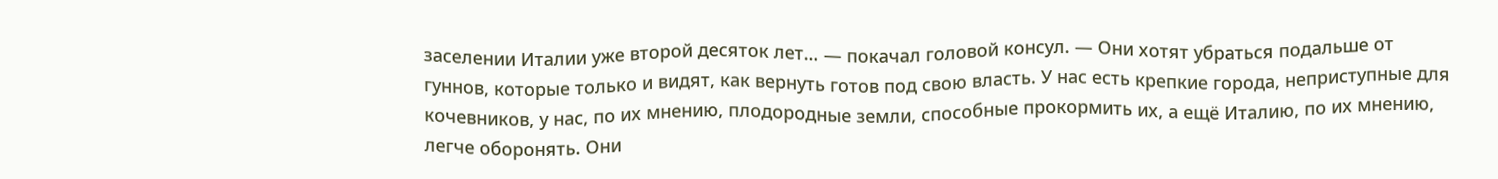заселении Италии уже второй десяток лет… — покачал головой консул. — Они хотят убраться подальше от гуннов, которые только и видят, как вернуть готов под свою власть. У нас есть крепкие города, неприступные для кочевников, у нас, по их мнению, плодородные земли, способные прокормить их, а ещё Италию, по их мнению, легче оборонять. Они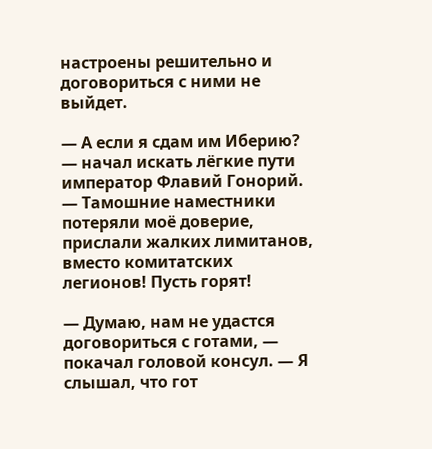настроены решительно и договориться с ними не выйдет.

— А если я сдам им Иберию? — начал искать лёгкие пути император Флавий Гонорий. — Тамошние наместники потеряли моё доверие, прислали жалких лимитанов, вместо комитатских легионов! Пусть горят!

— Думаю, нам не удастся договориться с готами, — покачал головой консул. — Я слышал, что гот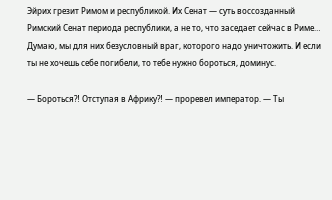Эйрих грезит Римом и республикой. Их Сенат — суть воссозданный Римский Сенат периода республики, а не то, что заседает сейчас в Риме… Думаю, мы для них безусловный враг, которого надо уничтожить. И если ты не хочешь себе погибели, то тебе нужно бороться, доминус.

— Бороться⁈ Отступая в Африку⁈ — проревел император. — Ты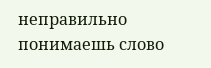неправильно понимаешь слово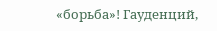«борьба»! Гауденций,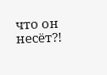что он несёт⁈